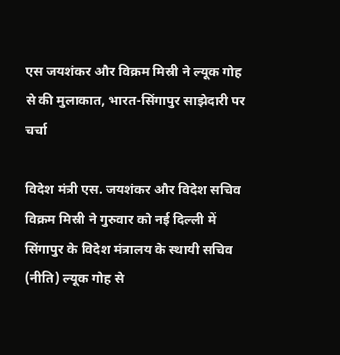एस जयशंकर और विक्रम मिस्री ने ल्यूक गोह से की मुलाकात, भारत-सिंगापुर साझेदारी पर चर्चा

विदेश मंत्री एस. जयशंकर और विदेश सचिव विक्रम मिस्री ने गुरुवार को नई दिल्ली में सिंगापुर के विदेश मंत्रालय के स्थायी सचिव (नीति) ल्यूक गोह से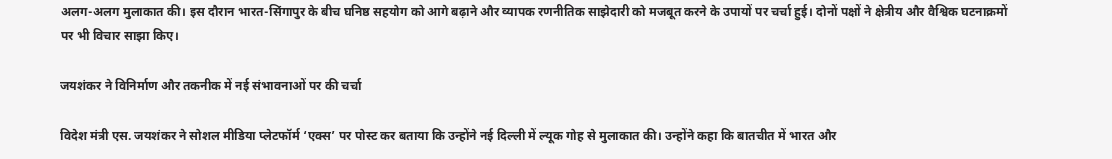अलग-अलग मुलाकात की। इस दौरान भारत-सिंगापुर के बीच घनिष्ठ सहयोग को आगे बढ़ाने और व्यापक रणनीतिक साझेदारी को मजबूत करने के उपायों पर चर्चा हुई। दोनों पक्षों ने क्षेत्रीय और वैश्विक घटनाक्रमों पर भी विचार साझा किए।

जयशंकर ने विनिर्माण और तकनीक में नई संभावनाओं पर की चर्चा

विदेश मंत्री एस. जयशंकर ने सोशल मीडिया प्लेटफॉर्म ‘एक्स’ पर पोस्ट कर बताया कि उन्होंने नई दिल्ली में ल्यूक गोह से मुलाकात की। उन्होंने कहा कि बातचीत में भारत और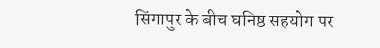सिंगापुर के बीच घनिष्ठ सहयोग पर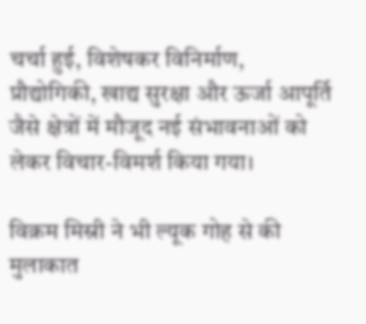चर्चा हुई, विशेषकर विनिर्माण, प्रौद्योगिकी, खाद्य सुरक्षा और ऊर्जा आपूर्ति जैसे क्षेत्रों में मौजूद नई संभावनाओं को लेकर विचार-विमर्श किया गया।

विक्रम मिस्री ने भी ल्यूक गोह से की मुलाकात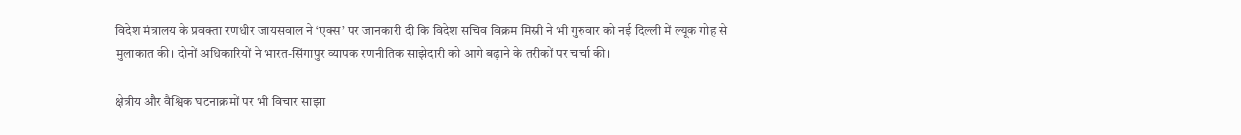विदेश मंत्रालय के प्रवक्ता रणधीर जायसवाल ने ‘एक्स’ पर जानकारी दी कि विदेश सचिव विक्रम मिस्री ने भी गुरुवार को नई दिल्ली में ल्यूक गोह से मुलाकात की। दोनों अधिकारियों ने भारत-सिंगापुर व्यापक रणनीतिक साझेदारी को आगे बढ़ाने के तरीकों पर चर्चा की।

क्षेत्रीय और वैश्विक घटनाक्रमों पर भी विचार साझा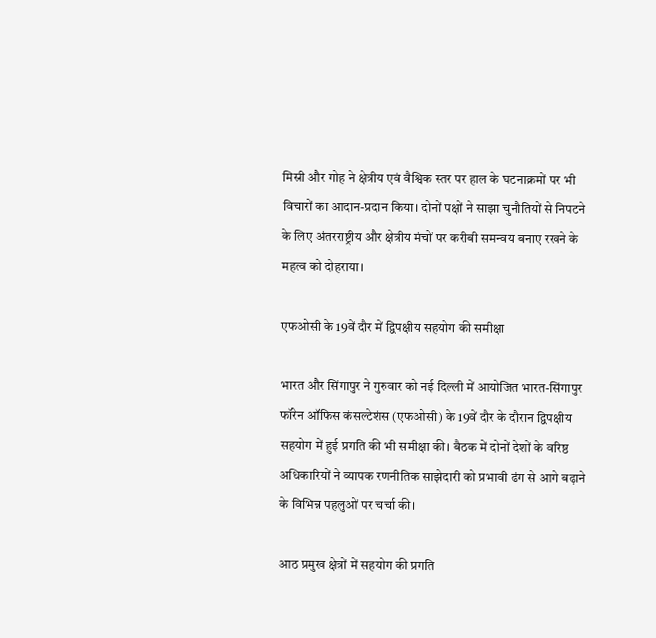मिस्री और गोह ने क्षेत्रीय एवं वैश्विक स्तर पर हाल के घटनाक्रमों पर भी विचारों का आदान-प्रदान किया। दोनों पक्षों ने साझा चुनौतियों से निपटने के लिए अंतरराष्ट्रीय और क्षेत्रीय मंचों पर करीबी समन्वय बनाए रखने के महत्व को दोहराया।

एफओसी के 19वें दौर में द्विपक्षीय सहयोग की समीक्षा

भारत और सिंगापुर ने गुरुवार को नई दिल्ली में आयोजित भारत-सिंगापुर फॉरेन ऑफिस कंसल्टेशंस (एफओसी) के 19वें दौर के दौरान द्विपक्षीय सहयोग में हुई प्रगति की भी समीक्षा की। बैठक में दोनों देशों के वरिष्ठ अधिकारियों ने व्यापक रणनीतिक साझेदारी को प्रभावी ढंग से आगे बढ़ाने के विभिन्न पहलुओं पर चर्चा की।

आठ प्रमुख क्षेत्रों में सहयोग की प्रगति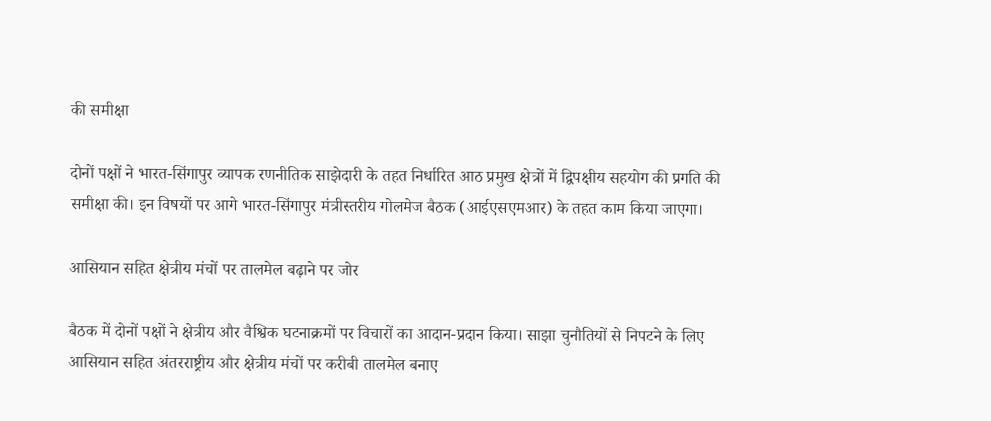की समीक्षा

दोनों पक्षों ने भारत-सिंगापुर व्यापक रणनीतिक साझेदारी के तहत निर्धारित आठ प्रमुख क्षेत्रों में द्विपक्षीय सहयोग की प्रगति की समीक्षा की। इन विषयों पर आगे भारत-सिंगापुर मंत्रीस्तरीय गोलमेज बैठक (आईएसएमआर) के तहत काम किया जाएगा।

आसियान सहित क्षेत्रीय मंचों पर तालमेल बढ़ाने पर जोर

बैठक में दोनों पक्षों ने क्षेत्रीय और वैश्विक घटनाक्रमों पर विचारों का आदान-प्रदान किया। साझा चुनौतियों से निपटने के लिए आसियान सहित अंतरराष्ट्रीय और क्षेत्रीय मंचों पर करीबी तालमेल बनाए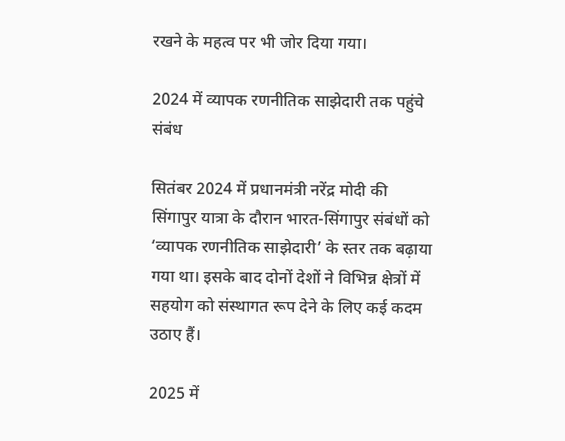रखने के महत्व पर भी जोर दिया गया।

2024 में व्यापक रणनीतिक साझेदारी तक पहुंचे संबंध

सितंबर 2024 में प्रधानमंत्री नरेंद्र मोदी की सिंगापुर यात्रा के दौरान भारत-सिंगापुर संबंधों को ‘व्यापक रणनीतिक साझेदारी’ के स्तर तक बढ़ाया गया था। इसके बाद दोनों देशों ने विभिन्न क्षेत्रों में सहयोग को संस्थागत रूप देने के लिए कई कदम उठाए हैं।

2025 में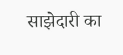साझेदारी का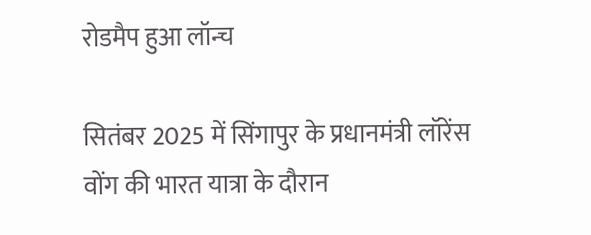रोडमैप हुआ लॉन्च

सितंबर 2025 में सिंगापुर के प्रधानमंत्री लॉरेंस वोंग की भारत यात्रा के दौरान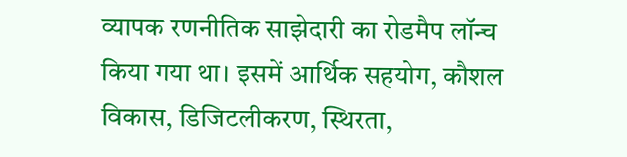व्यापक रणनीतिक साझेदारी का रोडमैप लॉन्च किया गया था। इसमें आर्थिक सहयोग, कौशल विकास, डिजिटलीकरण, स्थिरता,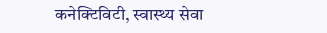कनेक्टिविटी, स्वास्थ्य सेवा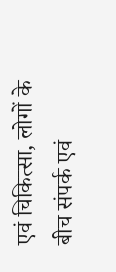एवं चिकित्सा, लोगों के बीच संपर्क एवं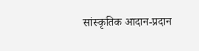सांस्कृतिक आदान-प्रदान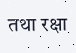तथा रक्षा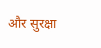और सुरक्षा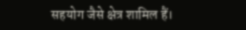सहयोग जैसे क्षेत्र शामिल हैं।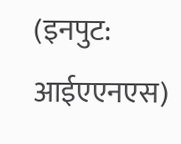(इनपुट: आईएएनएस)